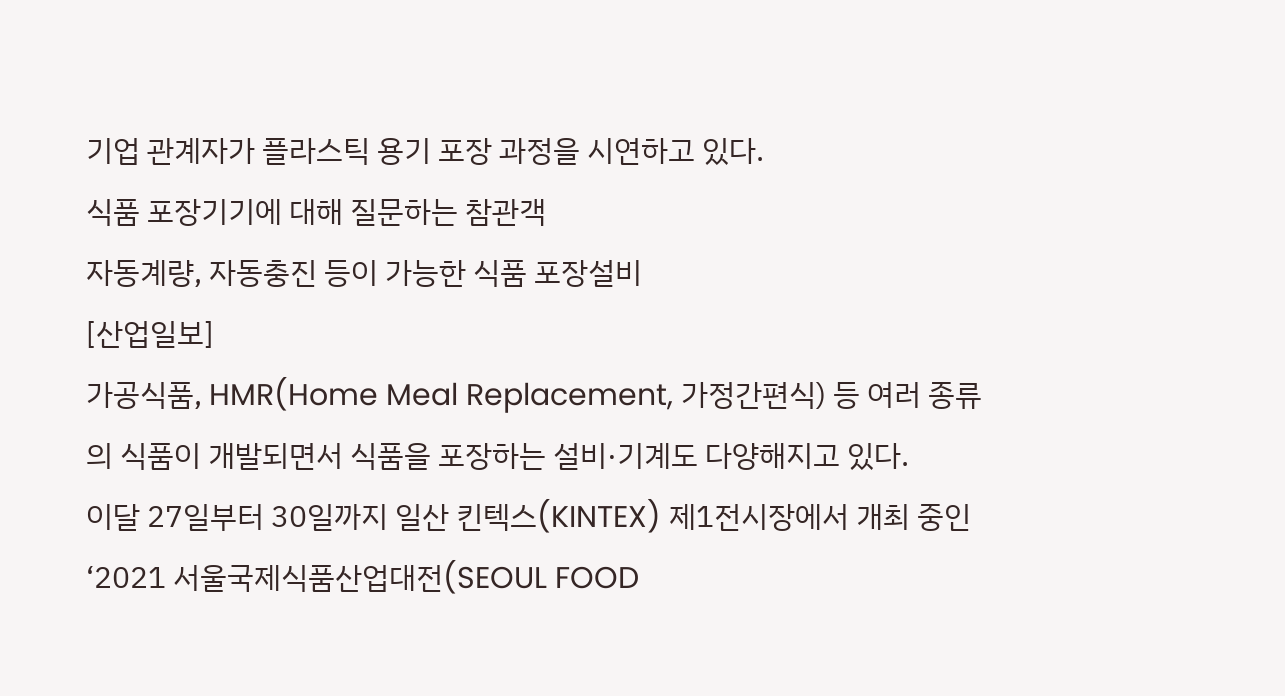기업 관계자가 플라스틱 용기 포장 과정을 시연하고 있다.
식품 포장기기에 대해 질문하는 참관객
자동계량, 자동충진 등이 가능한 식품 포장설비
[산업일보]
가공식품, HMR(Home Meal Replacement, 가정간편식) 등 여러 종류의 식품이 개발되면서 식품을 포장하는 설비·기계도 다양해지고 있다.
이달 27일부터 30일까지 일산 킨텍스(KINTEX) 제1전시장에서 개최 중인 ‘2021 서울국제식품산업대전(SEOUL FOOD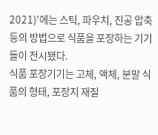2021)’에는 스틱, 파우치, 진공 압축 등의 방법으로 식품을 포장하는 기기들이 전시됐다.
식품 포장기기는 고체, 액체, 분말 식품의 형태, 포장지 재질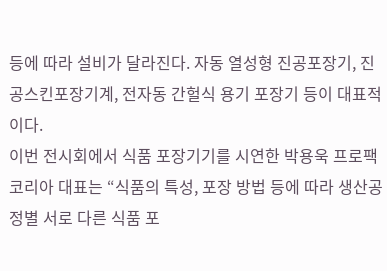등에 따라 설비가 달라진다. 자동 열성형 진공포장기, 진공스킨포장기계, 전자동 간헐식 용기 포장기 등이 대표적이다.
이번 전시회에서 식품 포장기기를 시연한 박용욱 프로팩코리아 대표는 “식품의 특성, 포장 방법 등에 따라 생산공정별 서로 다른 식품 포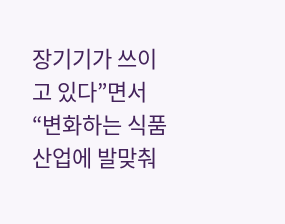장기기가 쓰이고 있다”면서 “변화하는 식품 산업에 발맞춰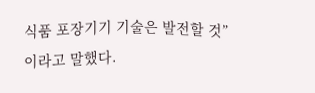식품 포장기기 기술은 발전할 것”이라고 말했다.